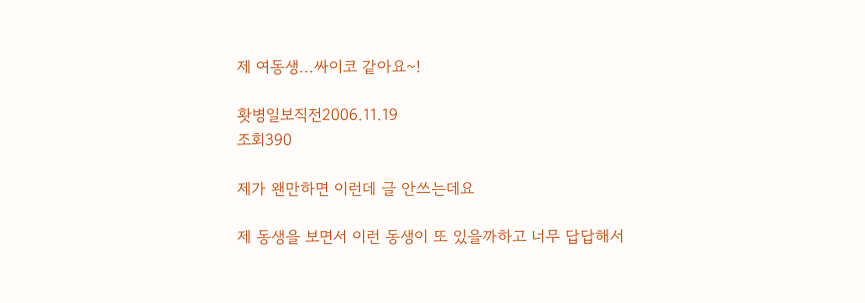제 여동생...싸이코 같아요~!

홧병일보직전2006.11.19
조회390

제가 왠만하면 이런데 글 안쓰는데요

제 동생을 보면서 이런 동생이 또 있을까하고 너무 답답해서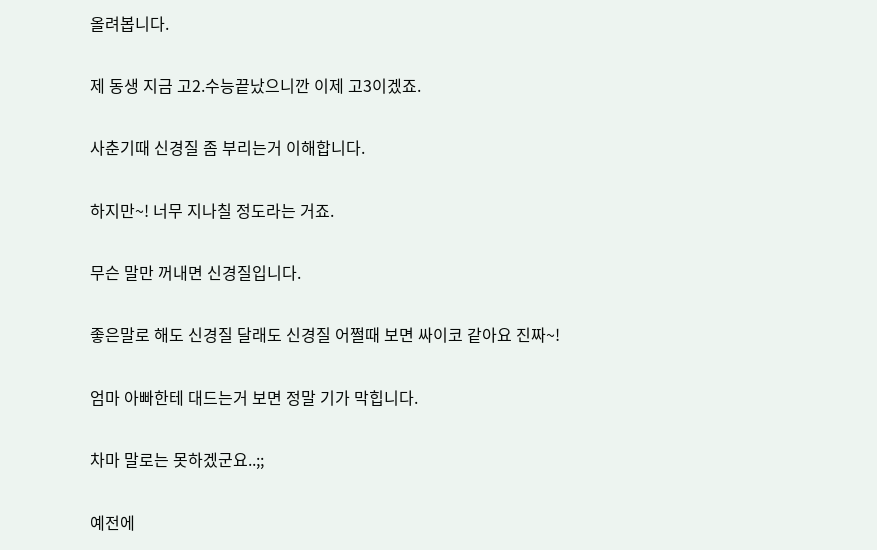올려봅니다.

제 동생 지금 고2.수능끝났으니깐 이제 고3이겠죠.

사춘기때 신경질 좀 부리는거 이해합니다.

하지만~! 너무 지나칠 정도라는 거죠.

무슨 말만 꺼내면 신경질입니다.

좋은말로 해도 신경질 달래도 신경질 어쩔때 보면 싸이코 같아요 진짜~!

엄마 아빠한테 대드는거 보면 정말 기가 막힙니다.

차마 말로는 못하겠군요..;;

예전에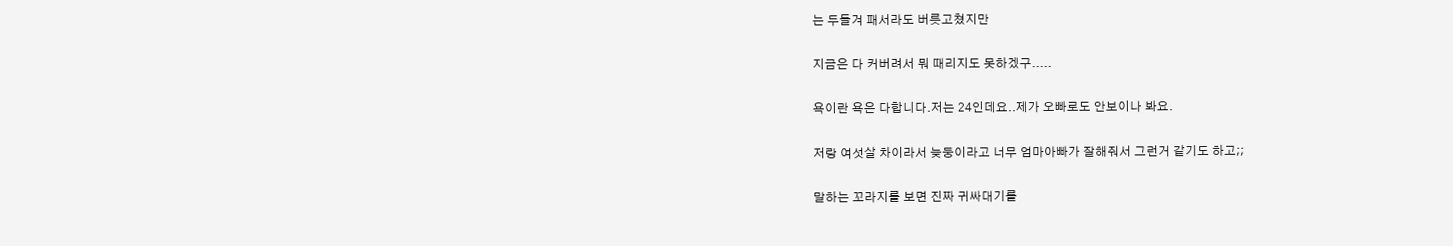는 두들겨 패서라도 버릇고쳤지만

지금은 다 커버려서 뭐 때리지도 못하겠구.....

욕이란 욕은 다합니다.저는 24인데요..제가 오빠로도 안보이나 봐요.

저랑 여섯살 차이라서 늦둥이라고 너무 엄마아빠가 잘해줘서 그런거 같기도 하고;;

말하는 꼬라지를 보면 진짜 귀싸대기를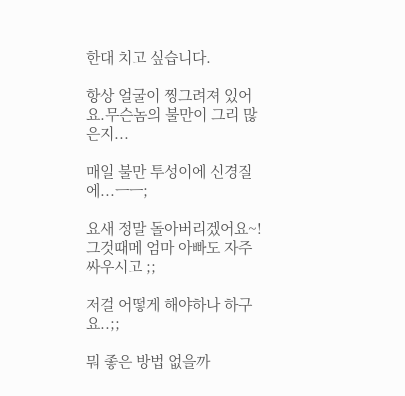한대 치고 싶습니다.

항상 얼굴이 찡그려져 있어요.무슨놈의 불만이 그리 많은지...

매일 불만 투성이에 신경질에...ㅡㅡ;

요새 정말 돌아버리겠어요~! 그것때메 엄마 아빠도 자주 싸우시고 ;;

저걸 어떻게 해야하나 하구요..;;

뭐 좋은 방법 없을까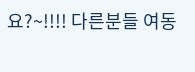요?~!!!! 다른분들 여동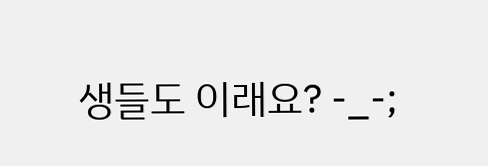생들도 이래요? -_-;